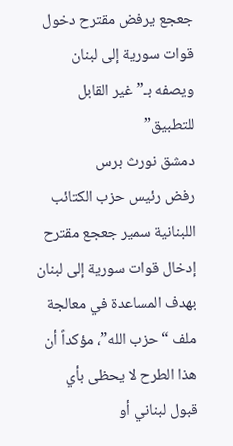جعجع يرفض مقترح دخول قوات سورية إلى لبنان ويصفه بـ”غير القابل للتطبيق”
دمشق نورث برس
رفض رئيس حزب الكتائب اللبنانية سمير جعجع مقترح إدخال قوات سورية إلى لبنان بهدف المساعدة في معالجة ملف “حزب الله”، مؤكداً أن هذا الطرح لا يحظى بأي قبول لبناني أو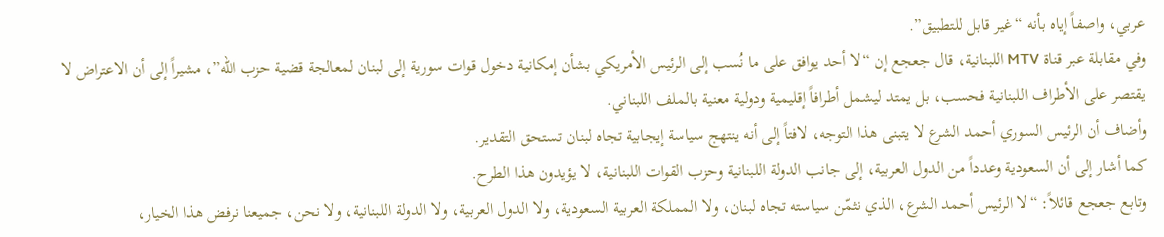عربي، واصفاً إياه بأنه “غير قابل للتطبيق”.
وفي مقابلة عبر قناة MTV اللبنانية، قال جعجع إن “لا أحد يوافق على ما نُسب إلى الرئيس الأمريكي بشأن إمكانية دخول قوات سورية إلى لبنان لمعالجة قضية حزب الله”، مشيراً إلى أن الاعتراض لا يقتصر على الأطراف اللبنانية فحسب، بل يمتد ليشمل أطرافاً إقليمية ودولية معنية بالملف اللبناني.
وأضاف أن الرئيس السوري أحمد الشرع لا يتبنى هذا التوجه، لافتاً إلى أنه ينتهج سياسة إيجابية تجاه لبنان تستحق التقدير.
كما أشار إلى أن السعودية وعدداً من الدول العربية، إلى جانب الدولة اللبنانية وحزب القوات اللبنانية، لا يؤيدون هذا الطرح.
وتابع جعجع قائلاً: “لا الرئيس أحمد الشرع، الذي نثمّن سياسته تجاه لبنان، ولا المملكة العربية السعودية، ولا الدول العربية، ولا الدولة اللبنانية، ولا نحن، جميعنا نرفض هذا الخيار،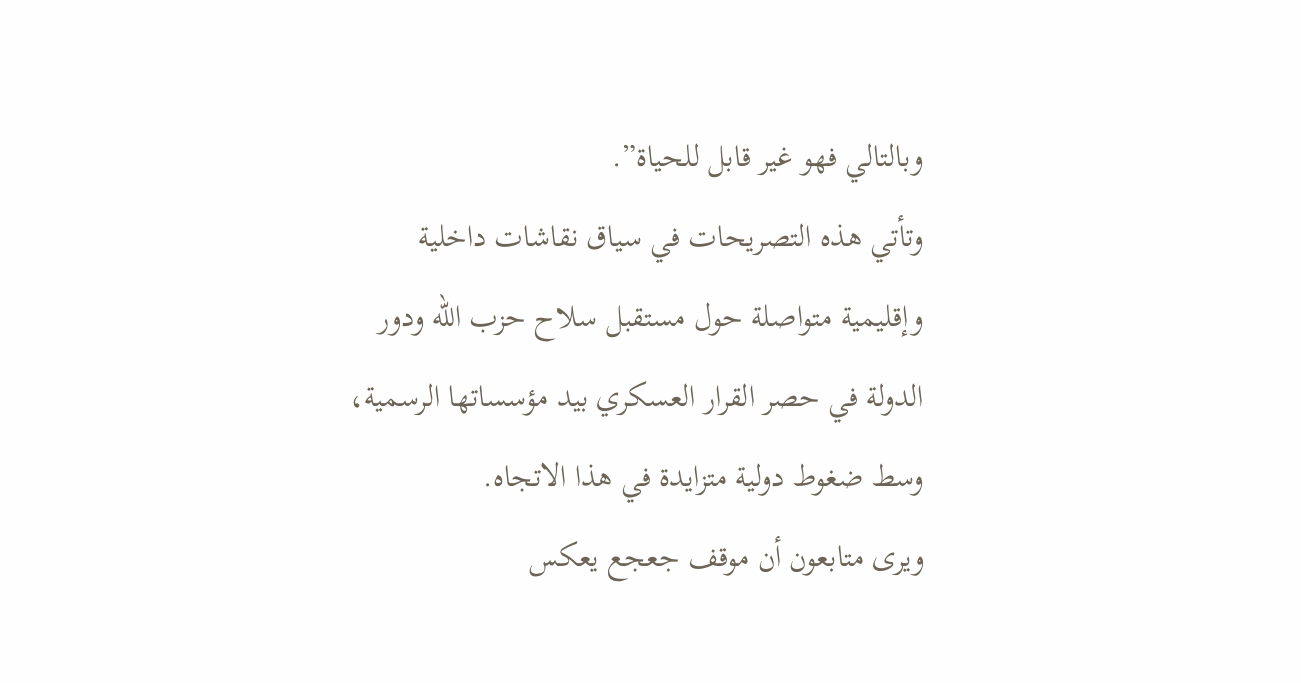وبالتالي فهو غير قابل للحياة”.
وتأتي هذه التصريحات في سياق نقاشات داخلية وإقليمية متواصلة حول مستقبل سلاح حزب الله ودور الدولة في حصر القرار العسكري بيد مؤسساتها الرسمية، وسط ضغوط دولية متزايدة في هذا الاتجاه.
ويرى متابعون أن موقف جعجع يعكس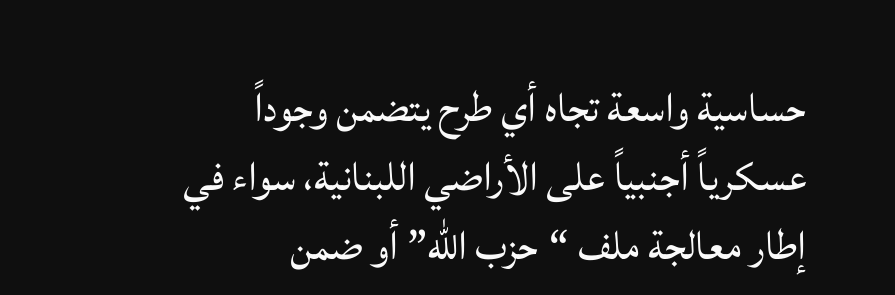حساسية واسعة تجاه أي طرح يتضمن وجوداً عسكرياً أجنبياً على الأراضي اللبنانية، سواء في إطار معالجة ملف “حزب الله” أو ضمن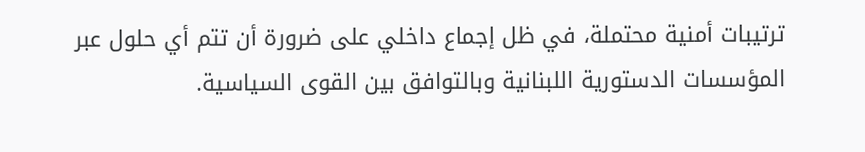ترتيبات أمنية محتملة، في ظل إجماع داخلي على ضرورة أن تتم أي حلول عبر المؤسسات الدستورية اللبنانية وبالتوافق بين القوى السياسية.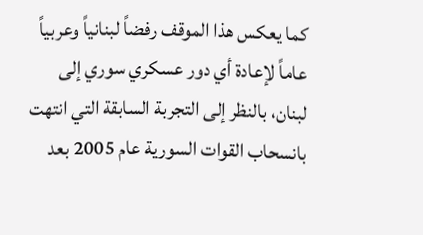كما يعكس هذا الموقف رفضاً لبنانياً وعربياً عاماً لإعادة أي دور عسكري سوري إلى لبنان، بالنظر إلى التجربة السابقة التي انتهت بانسحاب القوات السورية عام 2005 بعد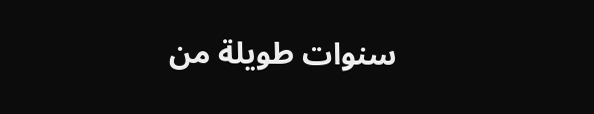سنوات طويلة من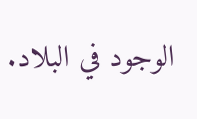الوجود في البلاد.